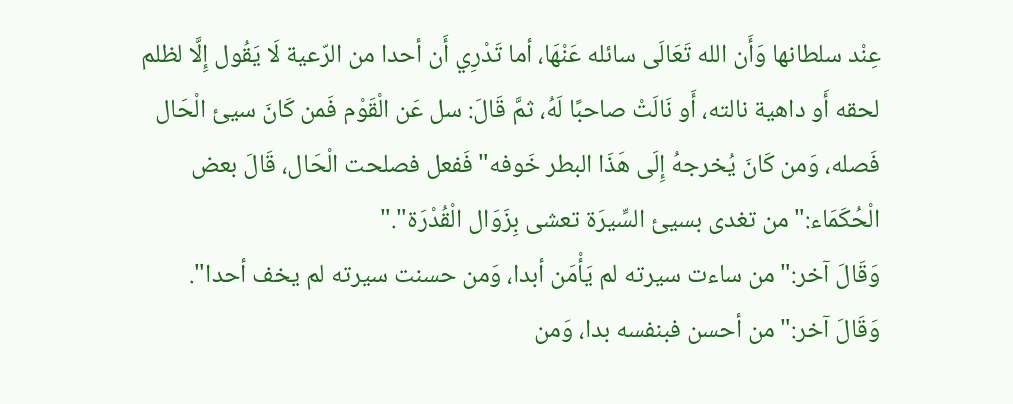عِنْد سلطانها وَأَن الله تَعَالَى سائله عَنْهَا، أما تَدْرِي أَن أحدا من الرّعية لَا يَقُول إِلَّا لظلم لحقه أَو داهية نالته، أَو نَالَتْ صاحبًا لَهُ، ثمَّ قَالَ: سل عَن الْقَوْم فَمن كَانَ سيئ الْحَال فَصله، وَمن كَانَ يُخرجهُ إِلَى هَذَا البطر خَوفه"فَفعل فصلحت الْحَال، قَالَ بعض الْحُكَمَاء:"من تغدى بسيئ السِّيرَة تعشى بِزَوَال الْقُدْرَة"."
وَقَالَ آخر:"من ساءت سيرته لم يَأْمَن أبدا، وَمن حسنت سيرته لم يخف أحدا".
وَقَالَ آخر:"من أحسن فبنفسه بدا، وَمن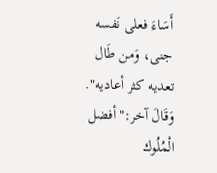أَسَاءَ فعلى نَفسه جنى، وَمن طَال تعديه كثر أعاديه".
وَقَالَ آخر:"أفضل الْمُلُوك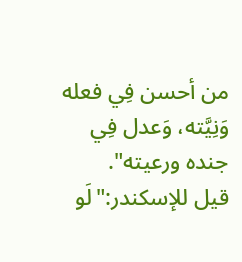من أحسن فِي فعله وَنِيَّته، وَعدل فِي جنده ورعيته".
قيل للإسكندر:"لَو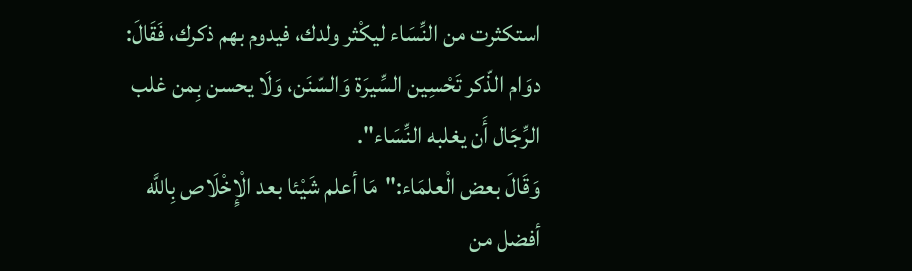استكثرت من النِّسَاء ليكْثر ولدك، فيدوم بهم ذكرك، فَقَالَ: دوَام الذّكر تَحْسِين السِّيرَة وَالسّنَن، وَلَا يحسن بِمن غلب الرِّجَال أَن يغلبه النِّسَاء".
وَقَالَ بعض الْعلمَاء:"مَا أعلم شَيْئا بعد الْإِخْلَاص بِاللَّه أفضل من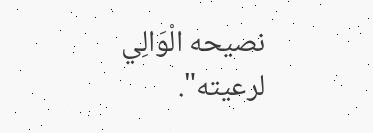نصيحه الْوَالِي لرعيته".